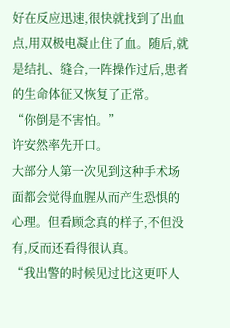好在反应迅速,很快就找到了出血点,用双极电凝止住了血。随后,就是结扎、缝合,一阵操作过后,患者的生命体征又恢复了正常。
“你倒是不害怕。”
许安然率先开口。
大部分人第一次见到这种手术场面都会觉得血腥从而产生恐惧的心理。但看顾念真的样子,不但没有,反而还看得很认真。
“我出警的时候见过比这更吓人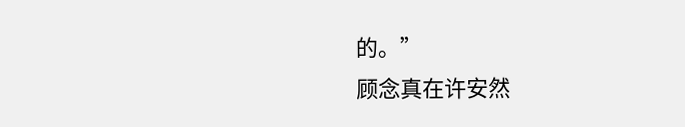的。”
顾念真在许安然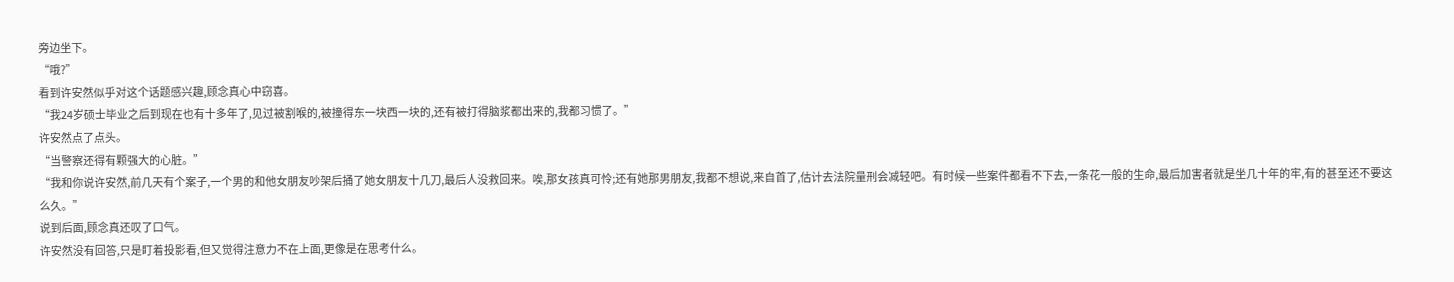旁边坐下。
“哦?”
看到许安然似乎对这个话题感兴趣,顾念真心中窃喜。
“我24岁硕士毕业之后到现在也有十多年了,见过被割喉的,被撞得东一块西一块的,还有被打得脑浆都出来的,我都习惯了。”
许安然点了点头。
“当警察还得有颗强大的心脏。”
“我和你说许安然,前几天有个案子,一个男的和他女朋友吵架后捅了她女朋友十几刀,最后人没救回来。唉,那女孩真可怜;还有她那男朋友,我都不想说,来自首了,估计去法院量刑会减轻吧。有时候一些案件都看不下去,一条花一般的生命,最后加害者就是坐几十年的牢,有的甚至还不要这么久。”
说到后面,顾念真还叹了口气。
许安然没有回答,只是盯着投影看,但又觉得注意力不在上面,更像是在思考什么。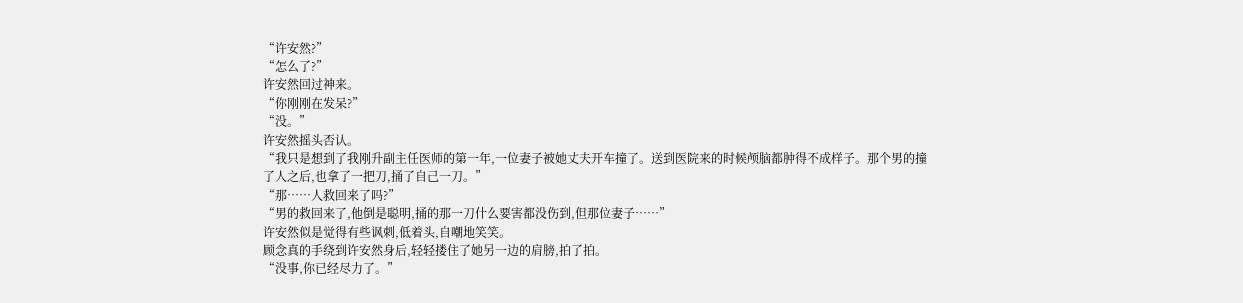“许安然?”
“怎么了?”
许安然回过神来。
“你刚刚在发呆?”
“没。”
许安然摇头否认。
“我只是想到了我刚升副主任医师的第一年,一位妻子被她丈夫开车撞了。送到医院来的时候颅脑都肿得不成样子。那个男的撞了人之后,也拿了一把刀,捅了自己一刀。”
“那……人救回来了吗?”
“男的救回来了,他倒是聪明,捅的那一刀什么要害都没伤到,但那位妻子……”
许安然似是觉得有些讽刺,低着头,自嘲地笑笑。
顾念真的手绕到许安然身后,轻轻搂住了她另一边的肩膀,拍了拍。
“没事,你已经尽力了。”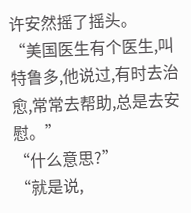许安然摇了摇头。
“美国医生有个医生,叫特鲁多,他说过,有时去治愈,常常去帮助,总是去安慰。”
“什么意思?”
“就是说,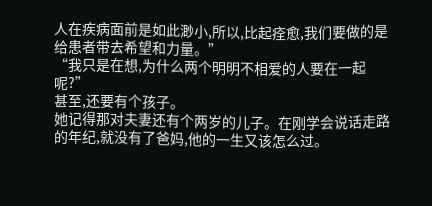人在疾病面前是如此渺小,所以,比起痊愈,我们要做的是给患者带去希望和力量。”
“我只是在想,为什么两个明明不相爱的人要在一起呢?”
甚至,还要有个孩子。
她记得那对夫妻还有个两岁的儿子。在刚学会说话走路的年纪,就没有了爸妈,他的一生又该怎么过。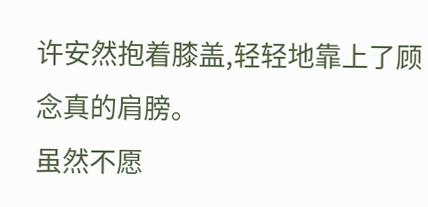许安然抱着膝盖,轻轻地靠上了顾念真的肩膀。
虽然不愿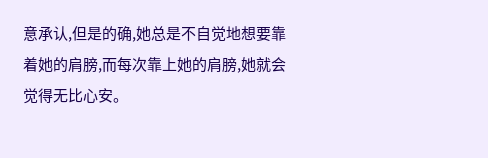意承认,但是的确,她总是不自觉地想要靠着她的肩膀,而每次靠上她的肩膀,她就会觉得无比心安。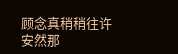顾念真稍稍往许安然那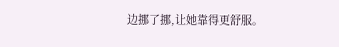边挪了挪,让她靠得更舒服。